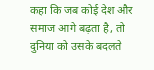कहा कि जब कोई देश और समाज आगे बढ़ता है, तो दुनिया को उसके बदलते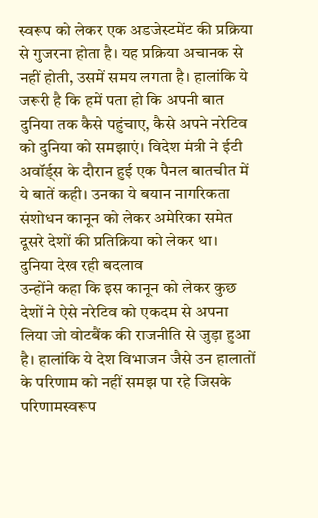स्वरूप को लेकर एक अडजेस्टमेंट की प्रक्रिया से गुजरना होता है। यह प्रक्रिया अचानक से नहीं होती, उसमें समय लगता है। हालांकि ये जरूरी है कि हमें पता हो कि अपनी बात दुनिया तक कैसे पहुंचाए, कैसे अपने नरेटिव को दुनिया को समझाएं। विदेश मंत्री ने ईटी अवॉर्ड्स के दौरान हुई एक पैनल बातचीत में ये बातें कही। उनका ये बयान नागरिकता संशोधन कानून को लेकर अमेरिका समेत दूसरे देशों की प्रतिक्रिया को लेकर था।
दुनिया देख रही बदलाव
उन्होंने कहा कि इस कानून को लेकर कुछ देशों ने ऐसे नरेटिव को एकदम से अपना लिया जो वोटबैंक की राजनीति से जुड़ा हुआ है। हालांकि ये देश विभाजन जैसे उन हालातों के परिणाम को नहीं समझ पा रहे जिसके परिणामस्वरूप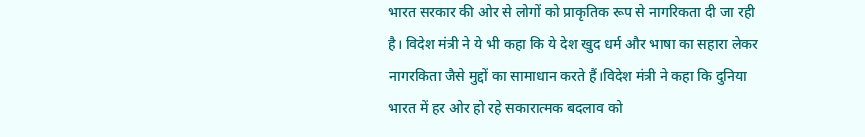भारत सरकार की ओर से लोगों को प्राकृतिक रूप से नागरिकता दी जा रही है। विदेश मंत्री ने ये भी कहा कि ये देश खुद धर्म और भाषा का सहारा लेकर नागरकिता जैसे मुद्दों का सामाधान करते हैं।विदेश मंत्री ने कहा कि दुनिया भारत में हर ओर हो रहे सकारात्मक बदलाव को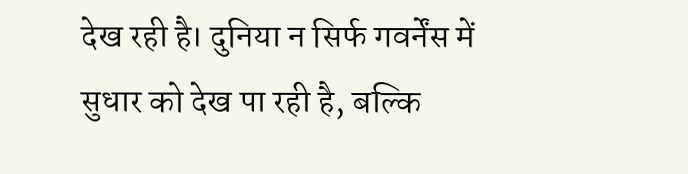देख रही है। दुनिया न सिर्फ गवर्नेंस में सुधार को देख पा रही है, बल्कि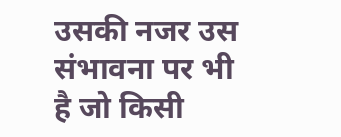उसकी नजर उस संभावना पर भी है जो किसी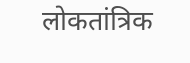लोकतांत्रिक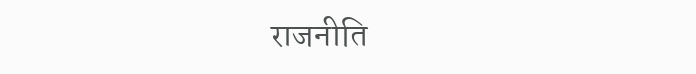राजनीति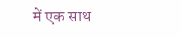में एक साथ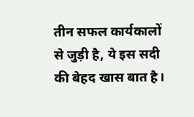तीन सफल कार्यकालों से जुड़ी है, ये इस सदी की बेहद खास बात है।